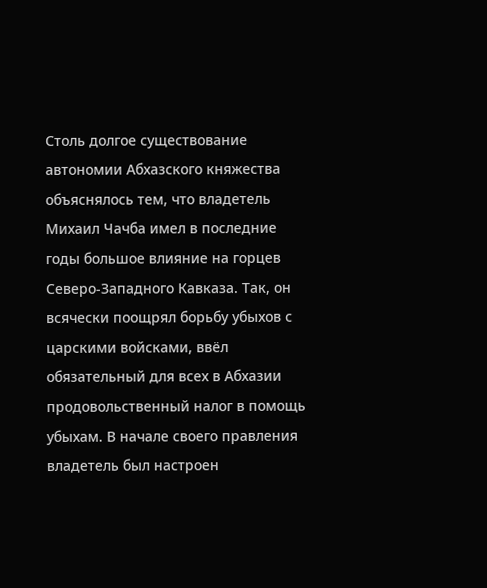Столь долгое существование автономии Абхазского княжества объяснялось тем, что владетель Михаил Чачба имел в последние годы большое влияние на горцев Северо-Западного Кавказа. Так, он всячески поощрял борьбу убыхов с царскими войсками, ввёл обязательный для всех в Абхазии продовольственный налог в помощь убыхам. В начале своего правления владетель был настроен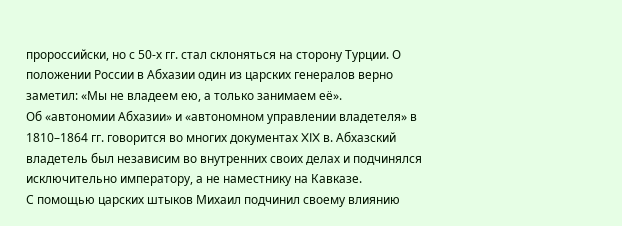пророссийски, но с 50-х гг. стал склоняться на сторону Турции. О положении России в Абхазии один из царских генералов верно заметил: «Мы не владеем ею, а только занимаем её».
Об «автономии Абхазии» и «автономном управлении владетеля» в 1810–1864 гг. говорится во многих документах XIX в. Абхазский владетель был независим во внутренних своих делах и подчинялся исключительно императору, а не наместнику на Кавказе.
С помощью царских штыков Михаил подчинил своему влиянию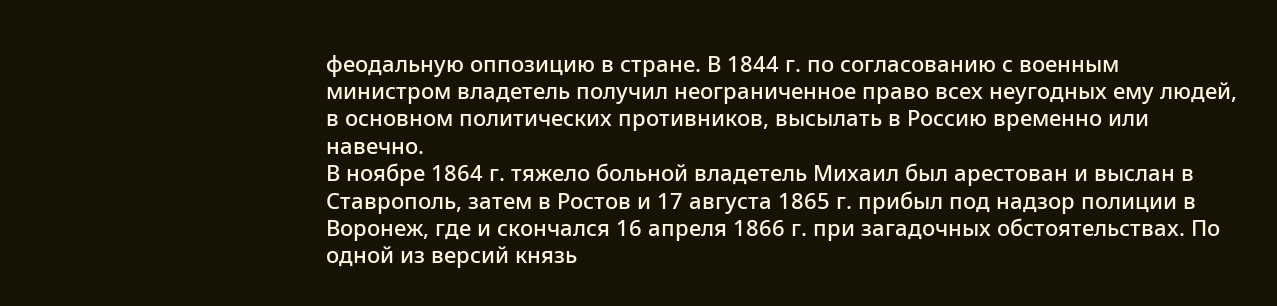феодальную оппозицию в стране. В 1844 г. по согласованию с военным министром владетель получил неограниченное право всех неугодных ему людей, в основном политических противников, высылать в Россию временно или навечно.
В ноябре 1864 г. тяжело больной владетель Михаил был арестован и выслан в Ставрополь, затем в Ростов и 17 августа 1865 г. прибыл под надзор полиции в Воронеж, где и скончался 16 апреля 1866 г. при загадочных обстоятельствах. По одной из версий князь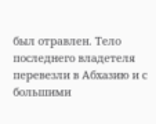был отравлен. Тело последнего владетеля перевезли в Абхазию и с большими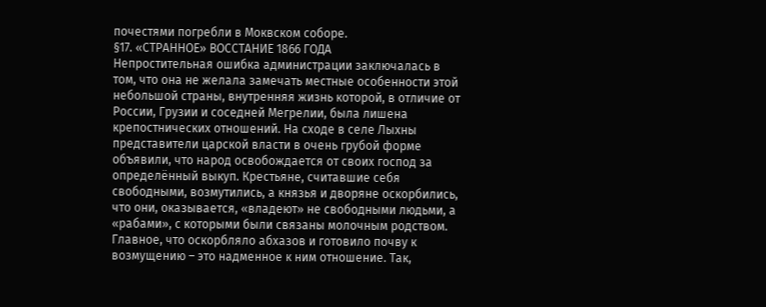почестями погребли в Моквском соборе.
§17. «СТРАННОЕ» ВОССТАНИЕ 1866 ГОДА
Непростительная ошибка администрации заключалась в том, что она не желала замечать местные особенности этой небольшой страны, внутренняя жизнь которой, в отличие от России, Грузии и соседней Мегрелии, была лишена крепостнических отношений. На сходе в селе Лыхны представители царской власти в очень грубой форме объявили, что народ освобождается от своих господ за определённый выкуп. Крестьяне, считавшие себя свободными, возмутились, а князья и дворяне оскорбились, что они, оказывается, «владеют» не свободными людьми, а «рабами», с которыми были связаны молочным родством.
Главное, что оскорбляло абхазов и готовило почву к возмущению – это надменное к ним отношение. Так,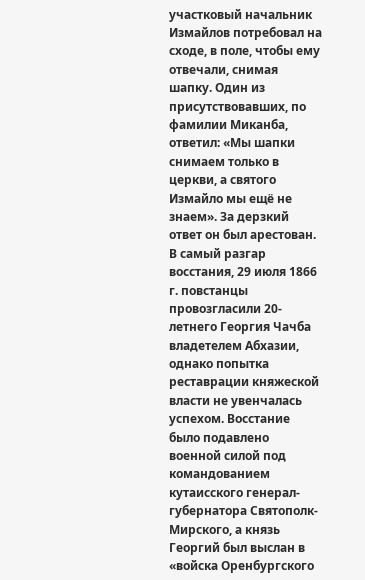участковый начальник Измайлов потребовал на сходе, в поле, чтобы ему отвечали, снимая шапку. Один из присутствовавших, по фамилии Миканба, ответил: «Мы шапки снимаем только в церкви, а святого Измайло мы ещё не знаем». За дерзкий ответ он был арестован.
В самый разгар восстания, 29 июля 1866 г. повстанцы провозгласили 20-летнего Георгия Чачба владетелем Абхазии, однако попытка реставрации княжеской власти не увенчалась успехом. Восстание было подавлено военной силой под командованием кутаисского генерал-губернатора Святополк-Мирского, а князь Георгий был выслан в «войска Оренбургского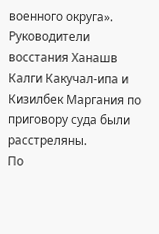военного округа».
Руководители восстания Ханашв Калги Какучал-ипа и Кизилбек Маргания по приговору суда были расстреляны.
По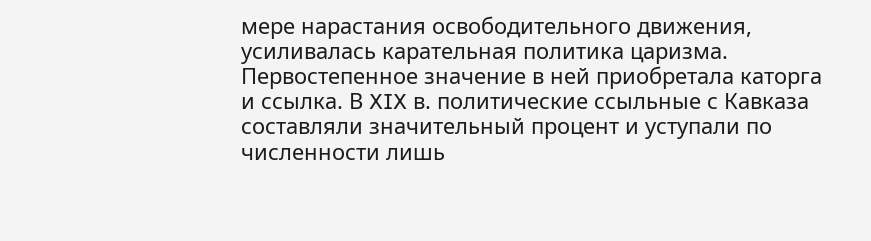мере нарастания освободительного движения, усиливалась карательная политика царизма. Первостепенное значение в ней приобретала каторга и ссылка. В XIX в. политические ссыльные с Кавказа составляли значительный процент и уступали по численности лишь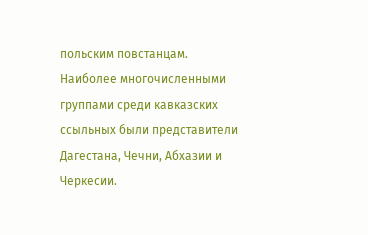польским повстанцам. Наиболее многочисленными группами среди кавказских ссыльных были представители Дагестана, Чечни, Абхазии и Черкесии.